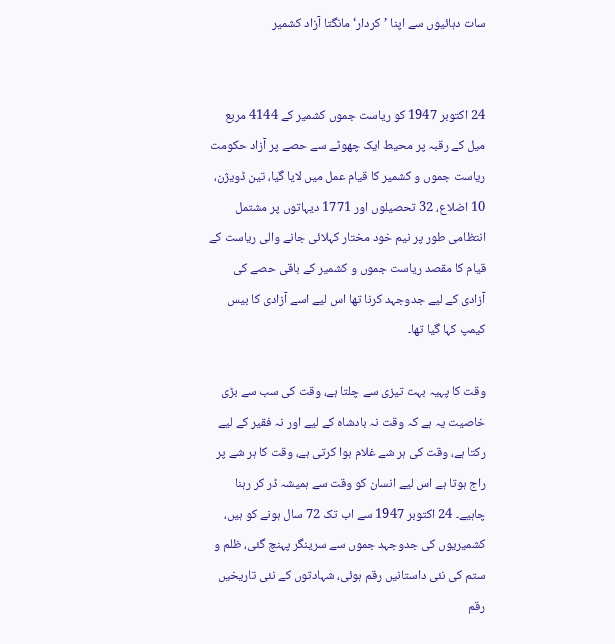سات دہائیوں سے اپنا ’کردار‘ مانگتا آزاد کشمیر


24 اکتوبر 1947 کو ریاست جموں کشمیر کے 4144 مربع میل کے رقبہ پر محیط ایک چھوٹے سے حصے پر آزاد حکومت ریاست جموں و کشمیر کا قیام عمل میں لایا گیا، تین ڈویژن، 10 اضلاع، 32 تحصیلوں اور 1771 دیہاتوں پر مشتمل انتظامی طور پر نیم خود مختار کہلائی جانے والی ریاست کے قیام کا مقصد ریاست جموں و کشمیر کے باقی حصے کی آزادی کے لیے جدوجہد کرنا تھا اس لیے اسے آزادی کا بیس کیمپ کہا گیا تھا۔

وقت کا پہیہ بہت تیزی سے چلتا ہے، وقت کی سب سے بڑی خاصیت یہ ہے کہ وقت نہ بادشاہ کے لیے اور نہ فقیر کے لیے رکتا ہے، وقت کی ہر شے غلام ہوا کرتی ہے، وقت کا ہر شے پر راج ہوتا ہے اس لیے انسان کو وقت سے ہمیشہ ڈر کر رہنا چاہیے۔ 24 اکتوبر 1947 سے اب تک 72 سال ہونے کو ہیں، کشمیریوں کی جدوجہد جموں سے سرینگر پہنچ گئی، ظلم و ستم کی نئی داستانیں رقم ہوئی، شہادتوں کے نئی تاریخیں رقم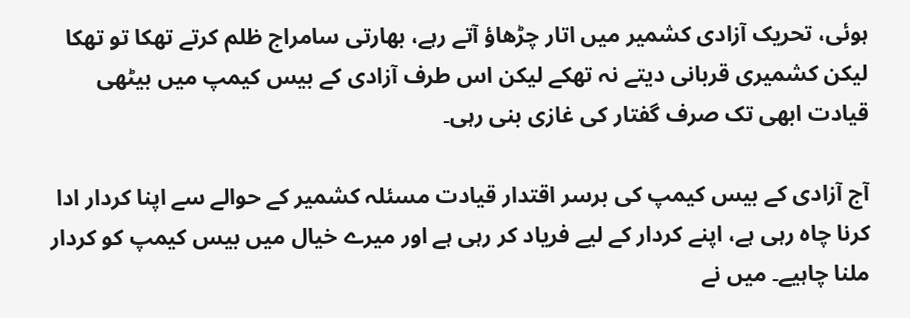ہوئی، تحریک آزادی کشمیر میں اتار چڑھاؤ آتے رہے، بھارتی سامراج ظلم کرتے تھکا تو تھکا لیکن کشمیری قربانی دیتے نہ تھکے لیکن اس طرف آزادی کے بیس کیمپ میں بیٹھی قیادت ابھی تک صرف گفتار کی غازی بنی رہی۔

آج آزادی کے بیس کیمپ کی برسر اقتدار قیادت مسئلہ کشمیر کے حوالے سے اپنا کردار ادا کرنا چاہ رہی ہے، اپنے کردار کے لیے فریاد کر رہی ہے اور میرے خیال میں بیس کیمپ کو کردار ملنا چاہیے۔ میں نے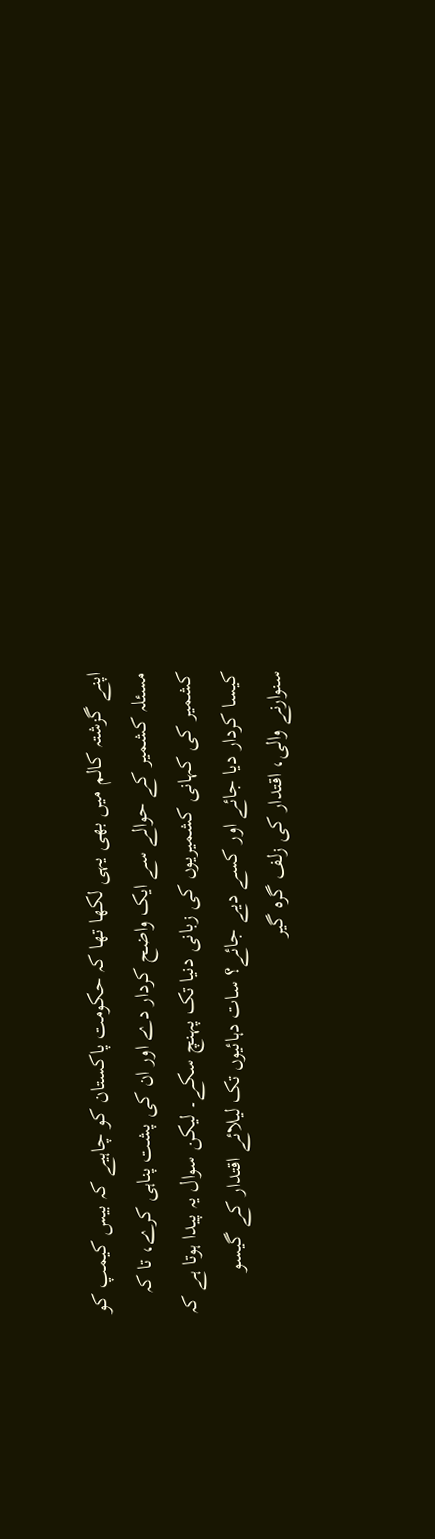اپنے گزشتہ کالم میں بھی یہی لکھا تھا کہ حکومت پاکستان کو چاہیے کہ بیس کیمپ کو مسئلہ کشمیر کے حوالے سے ایک واضح کردار دے اور ان کی پشت پناہی کرے، تا کہ کشمیر کی کہانی کشمیریوں کی زبانی دنیا تک پہنچ سکے۔ لیکن سوال یہ پیدا ہوتا ہے کہ کیسا کردار دیا جائے اور کسے دیے جائے؟ سات دہائیوں تک لیلائے اقتدار کے گیسو سنوارنے والی، اقتدار کی زلف گرہ گیر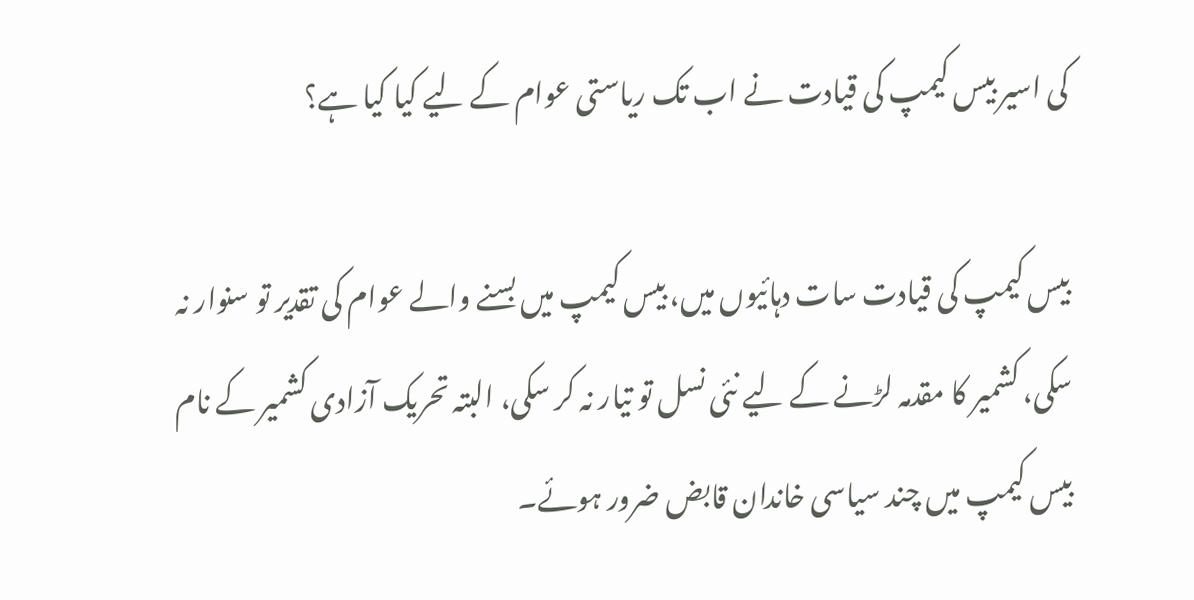کی اسیر بیس کیمپ کی قیادت نے اب تک ریاستی عوام کے لیے کیا کیا ہے؟

بیس کیمپ کی قیادت سات دہائیوں میں، بیس کیمپ میں بسنے والے عوام کی تقدیر تو سنوار نہ سکی، کشمیر کا مقدمہ لڑنے کے لیے نئی نسل تو تیار نہ کر سکی، البتہ تحریک آزادی کشمیر کے نام بیس کیمپ میں چند سیاسی خاندان قابض ضرور ہوئے۔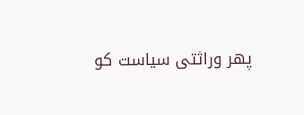پھر وراثتی سیاست کو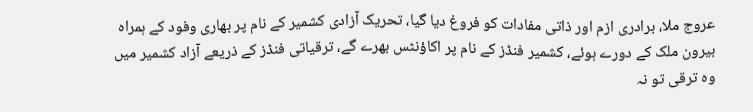عروج ملا، برادری ازم اور ذاتی مفادات کو فروغ دیا گیا، تحریک آزادی کشمیر کے نام پر بھاری وفود کے ہمراہ بیرون ملک کے دورے ہوئے، کشمیر فنڈز کے نام پر اکاؤنٹس بھرے گے، ترقیاتی فنڈز کے ذریعے آزاد کشمیر میں وہ ترقی تو نہ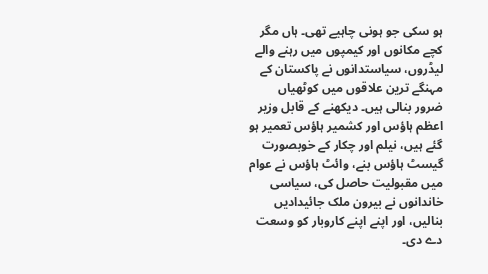ہو سکی جو ہونی چاہیے تھی۔ ہاں مگر کچے مکانوں اور کیمپوں میں رہنے والے لیڈروں، سیاستدانوں نے پاکستان کے مہنگے ترین علاقوں میں کوٹھیاں ضرور بنالی ہیں۔ دیکھنے کے قابل وزیر اعظم ہاؤس اور کشمیر ہاؤس تعمیر ہو گئے ہیں، نیلم اور چکار کے خوبصورت گیسٹ ہاؤس بنے، وائٹ ہاؤس نے عوام میں مقبولیت حاصل کی، سیاسی خاندانوں نے بیرون ملک جائیدادیں بنالیں، اور اپنے اپنے کاروبار کو وسعت دے دی۔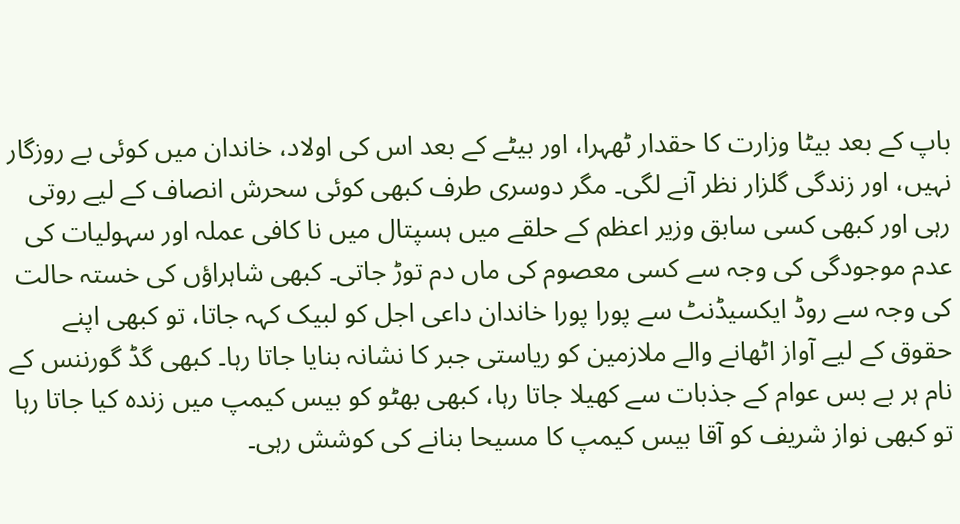باپ کے بعد بیٹا وزارت کا حقدار ٹھہرا، اور بیٹے کے بعد اس کی اولاد، خاندان میں کوئی بے روزگار نہیں، اور زندگی گلزار نظر آنے لگی۔ مگر دوسری طرف کبھی کوئی سحرش انصاف کے لیے روتی رہی اور کبھی کسی سابق وزیر اعظم کے حلقے میں ہسپتال میں نا کافی عملہ اور سہولیات کی عدم موجودگی کی وجہ سے کسی معصوم کی ماں دم توڑ جاتی۔ کبھی شاہراؤں کی خستہ حالت کی وجہ سے روڈ ایکسیڈنٹ سے پورا پورا خاندان داعی اجل کو لبیک کہہ جاتا، تو کبھی اپنے حقوق کے لیے آواز اٹھانے والے ملازمین کو ریاستی جبر کا نشانہ بنایا جاتا رہا۔ کبھی گڈ گورننس کے نام ہر بے بس عوام کے جذبات سے کھیلا جاتا رہا، کبھی بھٹو کو بیس کیمپ میں زندہ کیا جاتا رہا تو کبھی نواز شریف کو آقا بیس کیمپ کا مسیحا بنانے کی کوشش رہی۔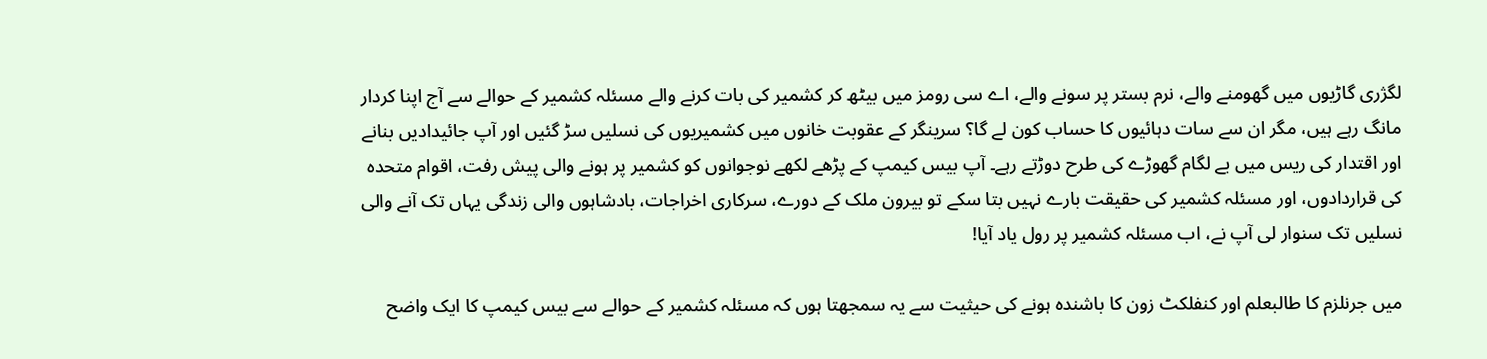لگژری گاڑیوں میں گھومنے والے، نرم بستر پر سونے والے، اے سی رومز میں بیٹھ کر کشمیر کی بات کرنے والے مسئلہ کشمیر کے حوالے سے آج اپنا کردار مانگ رہے ہیں، مگر ان سے سات دہائیوں کا حساب کون لے گا؟ سرینگر کے عقوبت خانوں میں کشمیریوں کی نسلیں سڑ گئیں اور آپ جائیدادیں بنانے اور اقتدار کی ریس میں بے لگام گھوڑے کی طرح دوڑتے رہے۔ آپ بیس کیمپ کے پڑھے لکھے نوجوانوں کو کشمیر پر ہونے والی پیش رفت، اقوام متحدہ کی قراردادوں، اور مسئلہ کشمیر کی حقیقت بارے نہیں بتا سکے تو بیرون ملک کے دورے، سرکاری اخراجات، بادشاہوں والی زندگی یہاں تک آنے والی نسلیں تک سنوار لی آپ نے، اب مسئلہ کشمیر پر رول یاد آیا!

میں جرنلزم کا طالبعلم اور کنفلکٹ زون کا باشندہ ہونے کی حیثیت سے یہ سمجھتا ہوں کہ مسئلہ کشمیر کے حوالے سے بیس کیمپ کا ایک واضح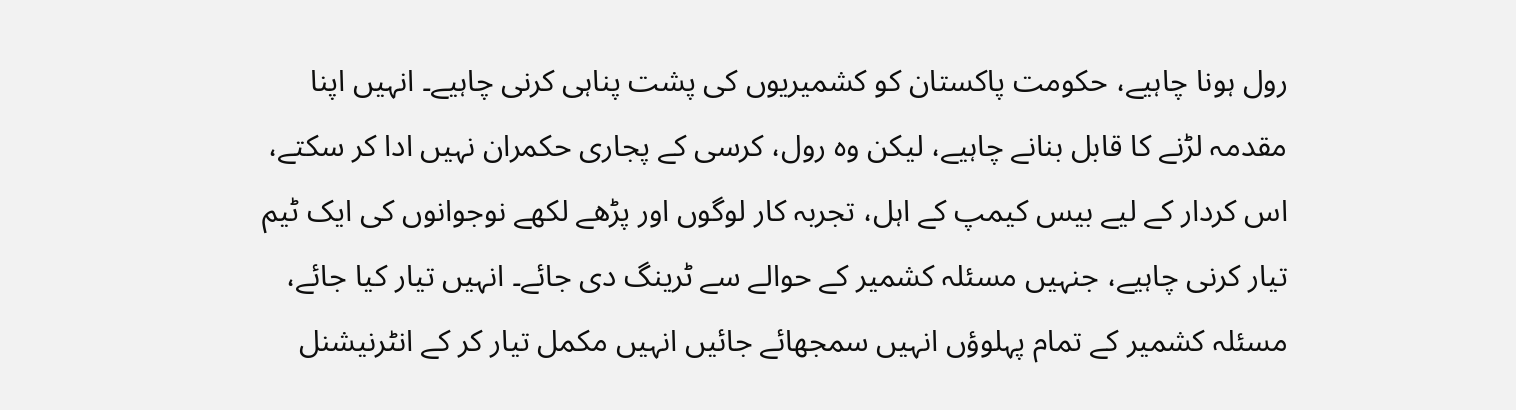رول ہونا چاہیے، حکومت پاکستان کو کشمیریوں کی پشت پناہی کرنی چاہیے۔ انہیں اپنا مقدمہ لڑنے کا قابل بنانے چاہیے، لیکن وہ رول، کرسی کے پجاری حکمران نہیں ادا کر سکتے، اس کردار کے لیے بیس کیمپ کے اہل، تجربہ کار لوگوں اور پڑھے لکھے نوجوانوں کی ایک ٹیم تیار کرنی چاہیے، جنہیں مسئلہ کشمیر کے حوالے سے ٹرینگ دی جائے۔ انہیں تیار کیا جائے، مسئلہ کشمیر کے تمام پہلوؤں انہیں سمجھائے جائیں انہیں مکمل تیار کر کے انٹرنیشنل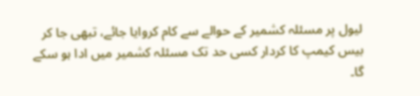لیول پر مسئلہ کشمیر کے حوالے سے کام کروایا جائے، تبھی جا کر بیس کیمپ کا کردار کسی حد تک مسئلہ کشمیر میں ادا ہو سکے گا۔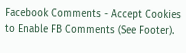Facebook Comments - Accept Cookies to Enable FB Comments (See Footer).